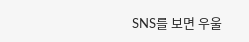SNS를 보면 우울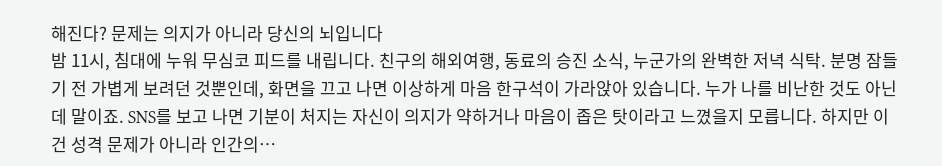해진다? 문제는 의지가 아니라 당신의 뇌입니다
밤 11시, 침대에 누워 무심코 피드를 내립니다. 친구의 해외여행, 동료의 승진 소식, 누군가의 완벽한 저녁 식탁. 분명 잠들기 전 가볍게 보려던 것뿐인데, 화면을 끄고 나면 이상하게 마음 한구석이 가라앉아 있습니다. 누가 나를 비난한 것도 아닌데 말이죠. SNS를 보고 나면 기분이 처지는 자신이 의지가 약하거나 마음이 좁은 탓이라고 느꼈을지 모릅니다. 하지만 이건 성격 문제가 아니라 인간의…